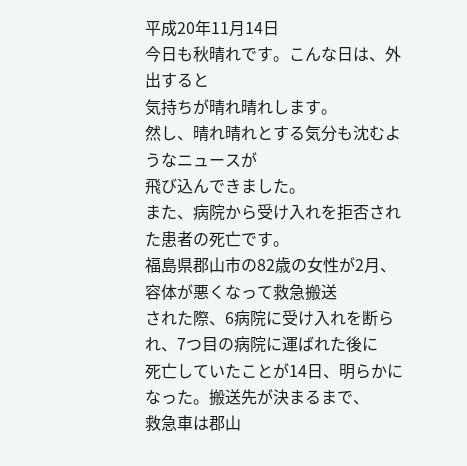平成20年11月14日
今日も秋晴れです。こんな日は、外出すると
気持ちが晴れ晴れします。
然し、晴れ晴れとする気分も沈むようなニュースが
飛び込んできました。
また、病院から受け入れを拒否された患者の死亡です。
福島県郡山市の82歳の女性が2月、容体が悪くなって救急搬送
された際、6病院に受け入れを断られ、7つ目の病院に運ばれた後に
死亡していたことが14日、明らかになった。搬送先が決まるまで、
救急車は郡山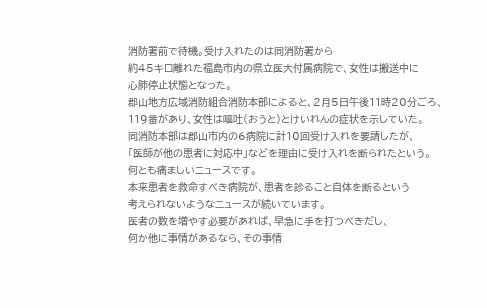消防署前で待機。受け入れたのは同消防署から
約45キロ離れた福島市内の県立医大付属病院で、女性は搬送中に
心肺停止状態となった。
郡山地方広域消防組合消防本部によると、2月5日午後11時20分ごろ、
119番があり、女性は嘔吐(おうと)とけいれんの症状を示していた。
同消防本部は郡山市内の6病院に計10回受け入れを要請したが、
「医師が他の患者に対応中」などを理由に受け入れを断られたという。
何とも痛ましいニュースです。
本来患者を救命すべき病院が、患者を診ること自体を断るという
考えられないようなニュースが続いています。
医者の数を増やす必要があれば、早急に手を打つべきだし、
何か他に事情があるなら、その事情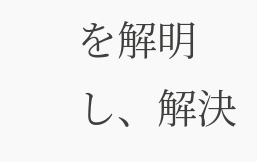を解明し、解決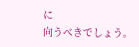に
向うべきでしょう。